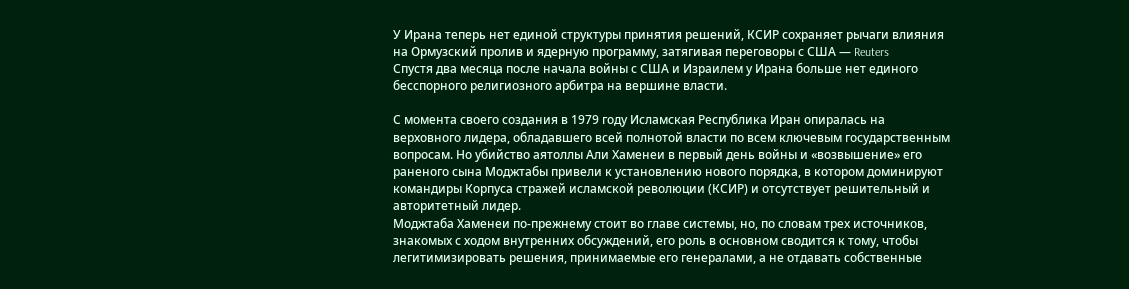У Ирана теперь нет единой структуры принятия решений, КСИР сохраняет рычаги влияния на Ормузский пролив и ядерную программу, затягивая переговоры с США — Reuters
Спустя два месяца после начала войны с США и Израилем у Ирана больше нет единого бесспорного религиозного арбитра на вершине власти.

С момента своего создания в 1979 году Исламская Республика Иран опиралась на верховного лидера, обладавшего всей полнотой власти по всем ключевым государственным вопросам. Но убийство аятоллы Али Хаменеи в первый день войны и «возвышение» его раненого сына Моджтабы привели к установлению нового порядка, в котором доминируют командиры Корпуса стражей исламской революции (КСИР) и отсутствует решительный и авторитетный лидер.
Моджтаба Хаменеи по-прежнему стоит во главе системы, но, по словам трех источников, знакомых с ходом внутренних обсуждений, его роль в основном сводится к тому, чтобы легитимизировать решения, принимаемые его генералами, а не отдавать собственные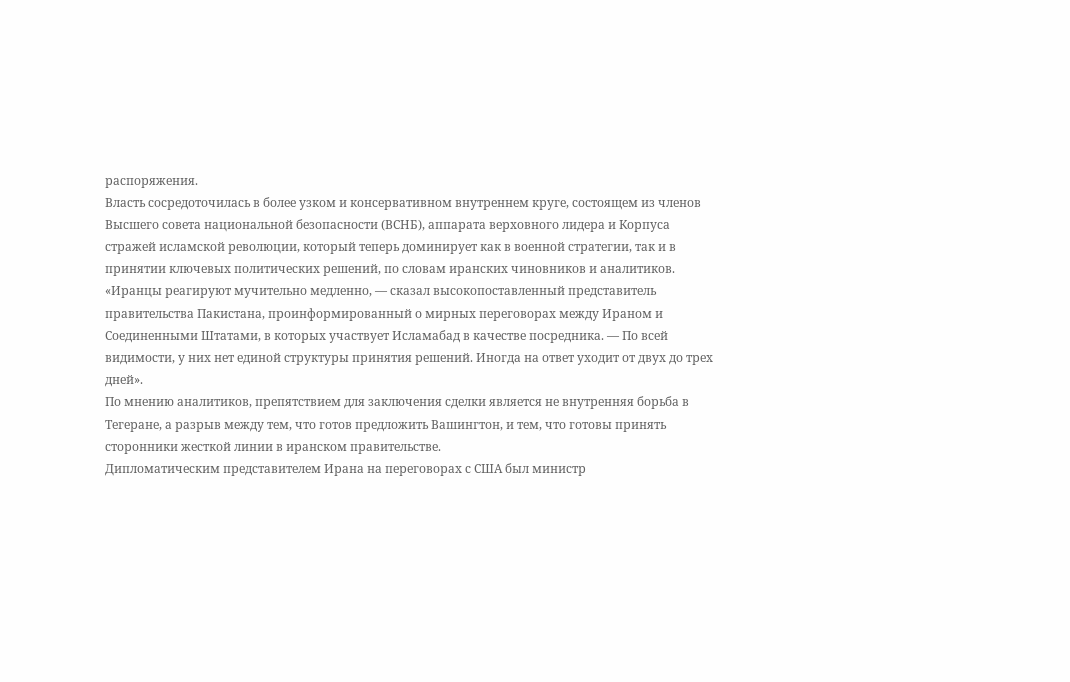распоряжения.
Власть сосредоточилась в более узком и консервативном внутреннем круге, состоящем из членов Высшего совета национальной безопасности (ВСНБ), аппарата верховного лидера и Корпуса стражей исламской революции, который теперь доминирует как в военной стратегии, так и в принятии ключевых политических решений, по словам иранских чиновников и аналитиков.
«Иранцы реагируют мучительно медленно, — сказал высокопоставленный представитель правительства Пакистана, проинформированный о мирных переговорах между Ираном и Соединенными Штатами, в которых участвует Исламабад в качестве посредника. — По всей видимости, у них нет единой структуры принятия решений. Иногда на ответ уходит от двух до трех дней».
По мнению аналитиков, препятствием для заключения сделки является не внутренняя борьба в Тегеране, а разрыв между тем, что готов предложить Вашингтон, и тем, что готовы принять сторонники жесткой линии в иранском правительстве.
Дипломатическим представителем Ирана на переговорах с США был министр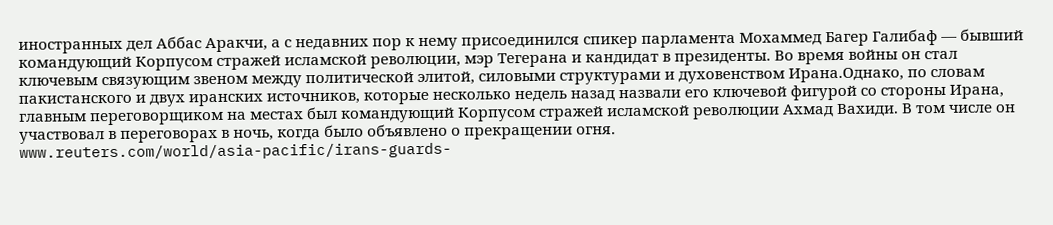иностранных дел Аббас Аракчи, а с недавних пор к нему присоединился спикер парламента Мохаммед Багер Галибаф — бывший командующий Корпусом стражей исламской революции, мэр Тегерана и кандидат в президенты. Во время войны он стал ключевым связующим звеном между политической элитой, силовыми структурами и духовенством Ирана.Однако, по словам пакистанского и двух иранских источников, которые несколько недель назад назвали его ключевой фигурой со стороны Ирана, главным переговорщиком на местах был командующий Корпусом стражей исламской революции Ахмад Вахиди. В том числе он участвовал в переговорах в ночь, когда было объявлено о прекращении огня.
www.reuters.com/world/asia-pacific/irans-guards-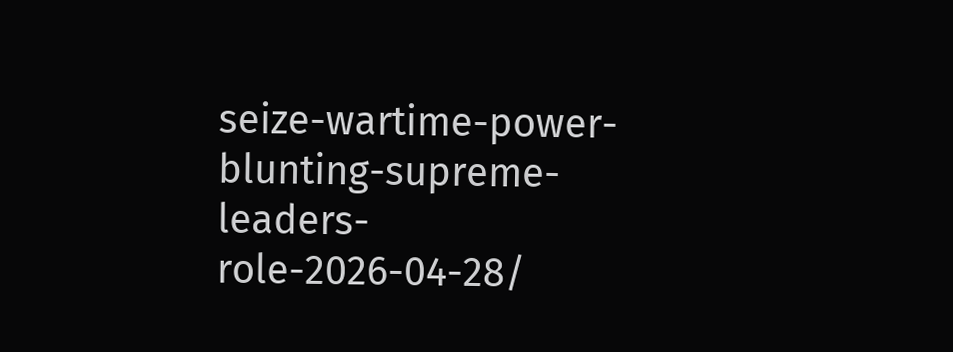seize-wartime-power-blunting-supreme-leaders-role-2026-04-28/